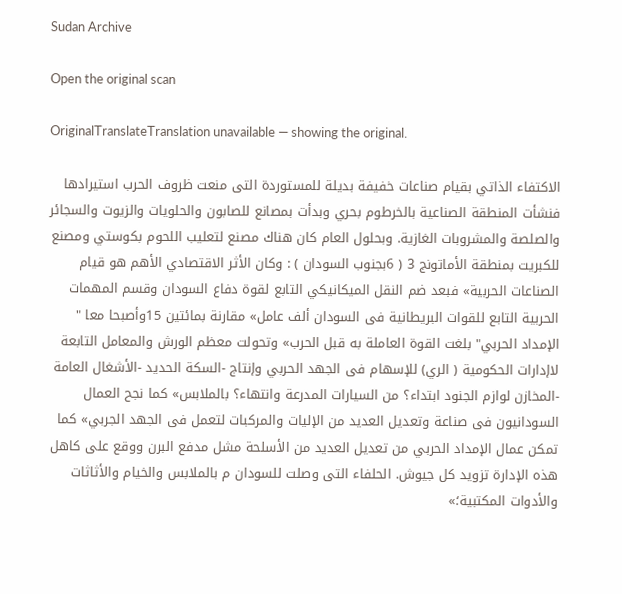Sudan Archive

Open the original scan

OriginalTranslateTranslation unavailable — showing the original.

الاكتفاء الذاتي بقيام صناعات خفيفة بديلة للمستوردة التى منعت ظروف الحرب استيرادها فنشأت المنطقة الصناعية بالخرطوم بحري وبدأت بمصانع للصابون والحلويات والزيوت والسجائر والصلصة والمشروبات الغازية. وبحلول العام كان هناك مصنع لتعليب اللحوم بكوستي ومصنع للكبريت بمنطقة الأماتونج 3 ( 6بجنوب السودان ) : وكان الأثر الاقتصادي الأهم هو قيام الصناعات الحربية» فبعد ضم النقل الميكانيكي التابع لقوة دفاع السودان وقسم المهمات الحربية التابع للقوات البريطانية فى السودان ألف عامل» مقارنة بمائتين 15وأصبحا معا " الإمداد الحربي" بلغت القوة العاملة به قبل الحرب» وتحولت معظم الورش والمعامل التابعة لاإدارات الحكومية ( الري) للإسهام فى الجهد الحربي وإنتاج -السكة الحديد -الأشغال العامة -المخازن لوازم الجنود ابتداء؟ من السيارات المدرعة وانتهاء؟ بالملابس» كما نجح العمال السودانيون فى صناعة وتعديل العديد من الإليات والمركبات لتعمل فى الجهد الجربي» كما تمكن عمال الإمداد الحربي من تعديل العديد من الأسلحة مشل مدفع البرن ووقع على كاهل هذه الإدارة تزويد كل جيوش. الحلفاء التى وصلت للسودان م بالملابس والخيام والأثاثات والأدوات المكتبية؛»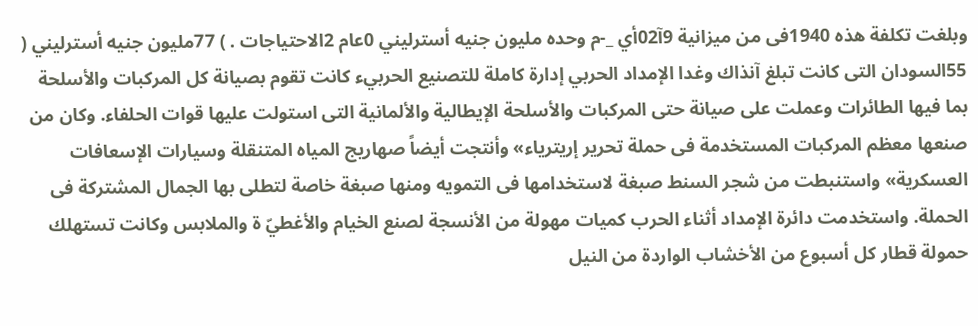وبلغت تكلفة هذه 1940فى من ميزانية 9آ02أي _-م وحده مليون جنيه أسترليني 0عام 2الاحتياجات . ) 77مليون جنيه أسترليني ( 55السودان التى كانت تبلغ آنذاك وغدا الإمداد الحربي إدارة كاملة للتصنيع الحربيء كانت تقوم بصيانة كل المركبات والأسلحة بما فيها الطائرات وعملت على صيانة حتى المركبات والأسلحة الإيطالية والألمانية التى استولت عليها قوات الحلفاء. وكان من صنعها معظم المركبات المستخدمة فى حملة تحرير إريترياء» وأنتجت أيضاً صهاريج المياه المتنقلة وسيارات الإسعافات العسكرية» واستنبطت من شجر السنط صبغة لاستخدامها فى التمويه ومنها صبغة خاصة لتطلى بها الجمال المشتركة فى الحملة. واستخدمت دائرة الإمداد أثناء الحرب كميات مهولة من الأنسجة لصنع الخيام والأغطيّ ة والملابس وكانت تستهلك حمولة قطار كل أسبوع من الأخشاب الواردة من النيل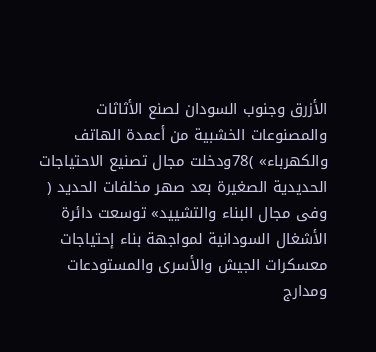الأزرق وجنوب السودان لصنع الأثاثات والمصنوعات الخشبية من أعمدة الهاتف والكهرباء» )78ودخلت مجال تصنيع الاحتياجات الحديدية الصغيرة بعد صهر مخلفات الحديد ( وفى مجال البناء والتشييد» توسعت دائرة الأشغال السودانية لمواجهة بناء إحتياجات معسكرات الجيش والأسرى والمستودعات ومدارج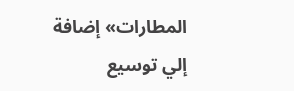المطارات» إضافة إلي توسيع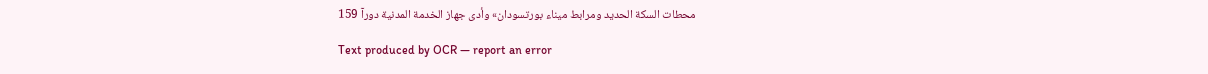محطات السكة الحديد ومرابط ميناء بورتسودان» وأدى جهاز الخدمة المدنية دورآ 159

Text produced by OCR — report an error